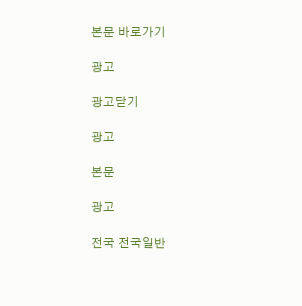본문 바로가기

광고

광고닫기

광고

본문

광고

전국 전국일반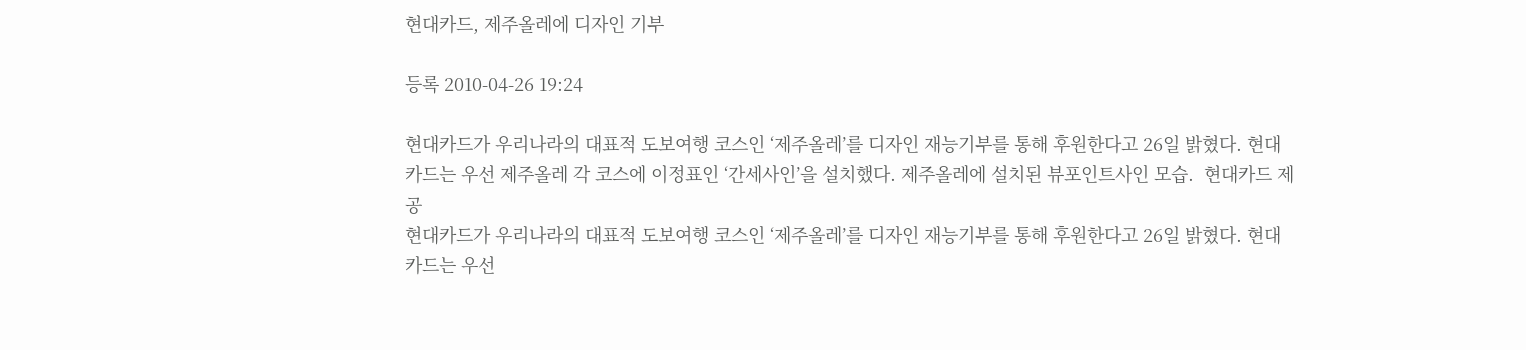현대카드, 제주올레에 디자인 기부

등록 2010-04-26 19:24

현대카드가 우리나라의 대표적 도보여행 코스인 ‘제주올레’를 디자인 재능기부를 통해 후원한다고 26일 밝혔다. 현대카드는 우선 제주올레 각 코스에 이정표인 ‘간세사인’을 설치했다. 제주올레에 설치된 뷰포인트사인 모습.  현대카드 제공
현대카드가 우리나라의 대표적 도보여행 코스인 ‘제주올레’를 디자인 재능기부를 통해 후원한다고 26일 밝혔다. 현대카드는 우선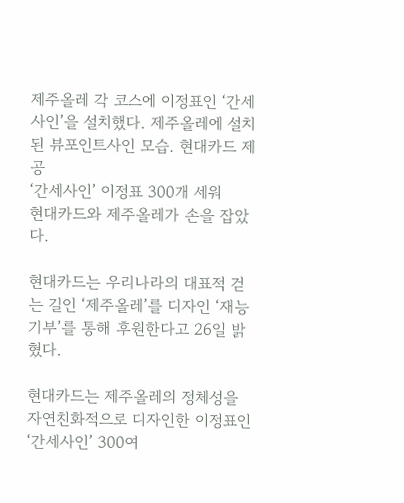제주올레 각 코스에 이정표인 ‘간세사인’을 설치했다. 제주올레에 설치된 뷰포인트사인 모습. 현대카드 제공
‘간세사인’ 이정표 300개 세워
현대카드와 제주올레가 손을 잡았다.

현대카드는 우리나라의 대표적 걷는 길인 ‘제주올레’를 디자인 ‘재능기부’를 통해 후원한다고 26일 밝혔다.

현대카드는 제주올레의 정체성을 자연친화적으로 디자인한 이정표인 ‘간세사인’ 300여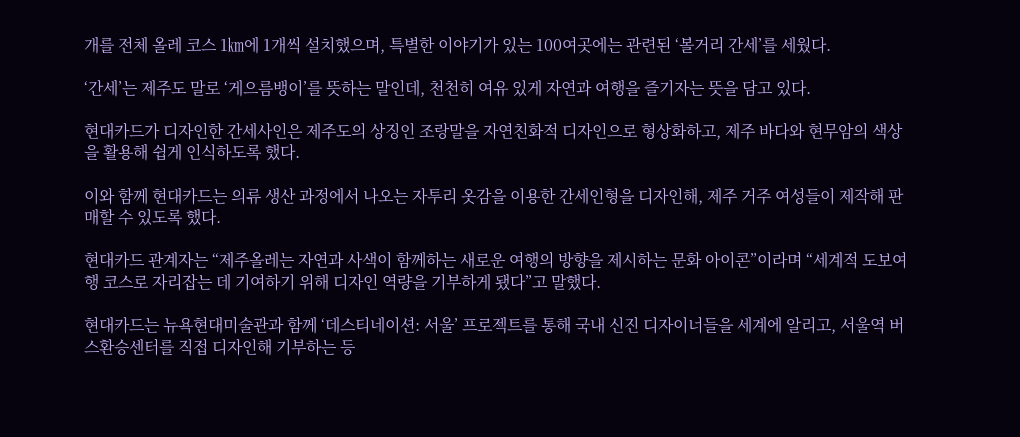개를 전체 올레 코스 1㎞에 1개씩 설치했으며, 특별한 이야기가 있는 100여곳에는 관련된 ‘볼거리 간세’를 세웠다.

‘간세’는 제주도 말로 ‘게으름뱅이’를 뜻하는 말인데, 천천히 여유 있게 자연과 여행을 즐기자는 뜻을 담고 있다.

현대카드가 디자인한 간세사인은 제주도의 상징인 조랑말을 자연친화적 디자인으로 형상화하고, 제주 바다와 현무암의 색상을 활용해 쉽게 인식하도록 했다.

이와 함께 현대카드는 의류 생산 과정에서 나오는 자투리 옷감을 이용한 간세인형을 디자인해, 제주 거주 여성들이 제작해 판매할 수 있도록 했다.

현대카드 관계자는 “제주올레는 자연과 사색이 함께하는 새로운 여행의 방향을 제시하는 문화 아이콘”이라며 “세계적 도보여행 코스로 자리잡는 데 기여하기 위해 디자인 역량을 기부하게 됐다”고 말했다.

현대카드는 뉴욕현대미술관과 함께 ‘데스티네이션: 서울’ 프로젝트를 통해 국내 신진 디자이너들을 세계에 알리고, 서울역 버스환승센터를 직접 디자인해 기부하는 등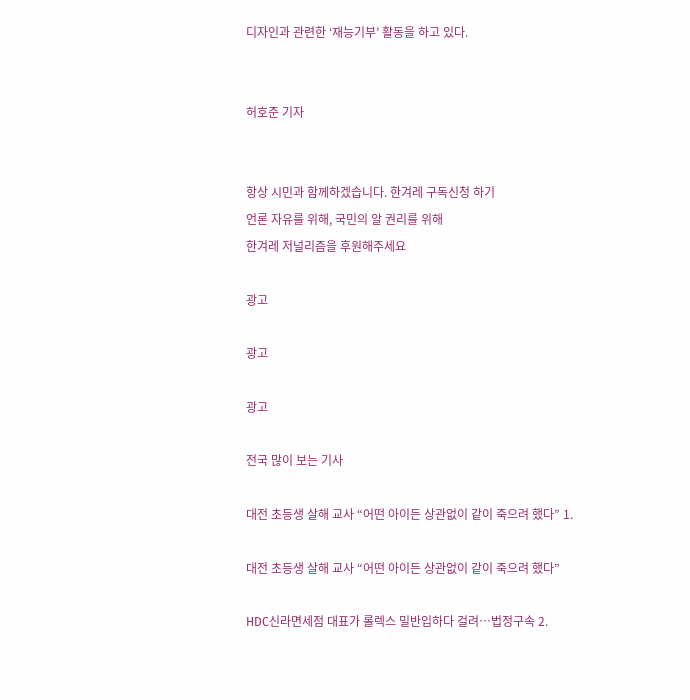디자인과 관련한 ‘재능기부’ 활동을 하고 있다.


허호준 기자


항상 시민과 함께하겠습니다. 한겨레 구독신청 하기
언론 자유를 위해, 국민의 알 권리를 위해
한겨레 저널리즘을 후원해주세요

광고

광고

광고

전국 많이 보는 기사

대전 초등생 살해 교사 “어떤 아이든 상관없이 같이 죽으려 했다” 1.

대전 초등생 살해 교사 “어떤 아이든 상관없이 같이 죽으려 했다”

HDC신라면세점 대표가 롤렉스 밀반입하다 걸려…법정구속 2.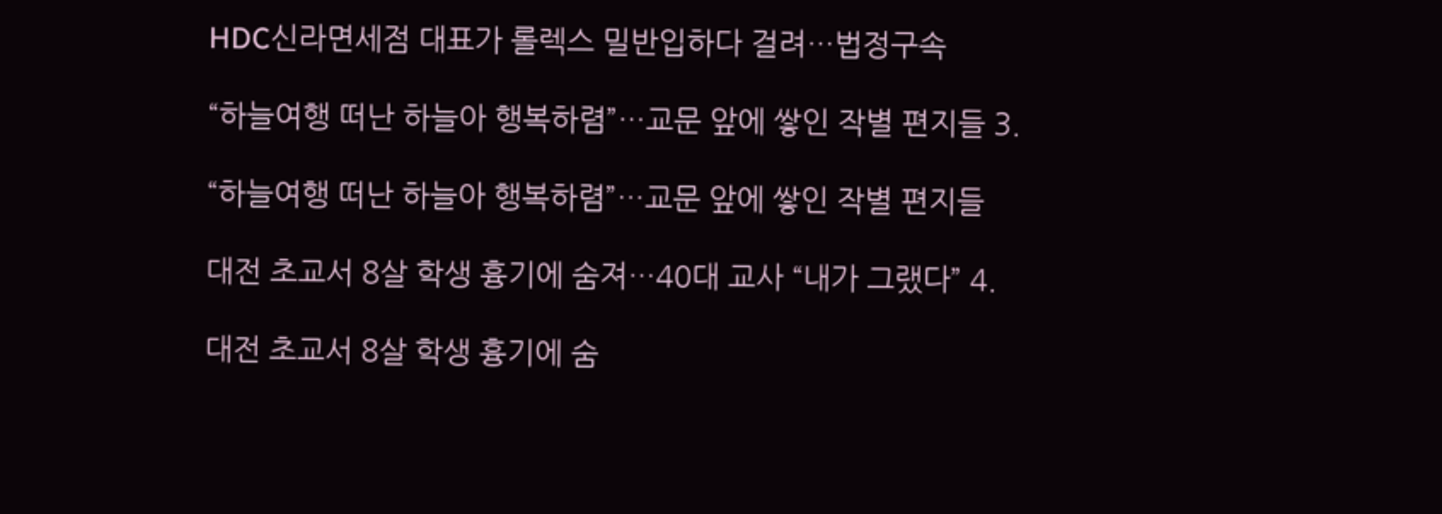HDC신라면세점 대표가 롤렉스 밀반입하다 걸려…법정구속

“하늘여행 떠난 하늘아 행복하렴”…교문 앞에 쌓인 작별 편지들 3.

“하늘여행 떠난 하늘아 행복하렴”…교문 앞에 쌓인 작별 편지들

대전 초교서 8살 학생 흉기에 숨져…40대 교사 “내가 그랬다” 4.

대전 초교서 8살 학생 흉기에 숨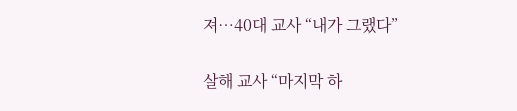져…40대 교사 “내가 그랬다”

살해 교사 “마지막 하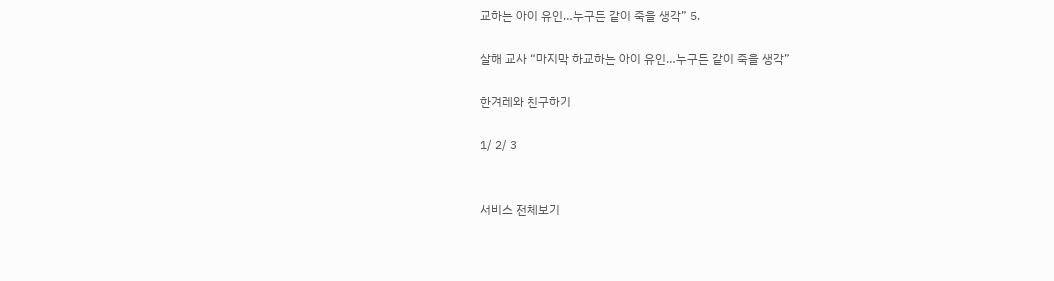교하는 아이 유인…누구든 같이 죽을 생각” 5.

살해 교사 “마지막 하교하는 아이 유인…누구든 같이 죽을 생각”

한겨레와 친구하기

1/ 2/ 3


서비스 전체보기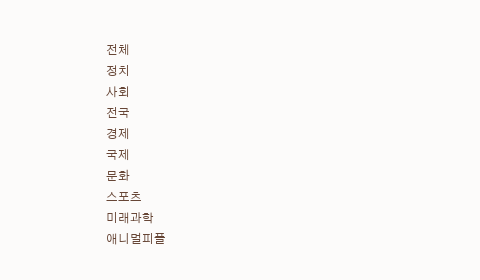전체
정치
사회
전국
경제
국제
문화
스포츠
미래과학
애니멀피플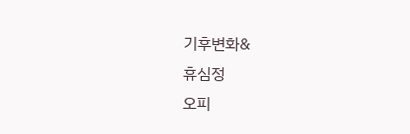기후변화&
휴심정
오피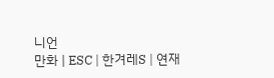니언
만화 | ESC | 한겨레S | 연재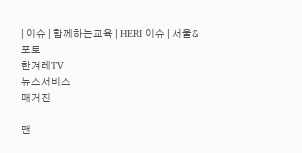| 이슈 | 함께하는교육 | HERI 이슈 | 서울&
포토
한겨레TV
뉴스서비스
매거진

맨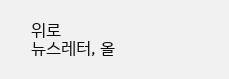위로
뉴스레터, 올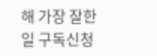해 가장 잘한 일 구독신청